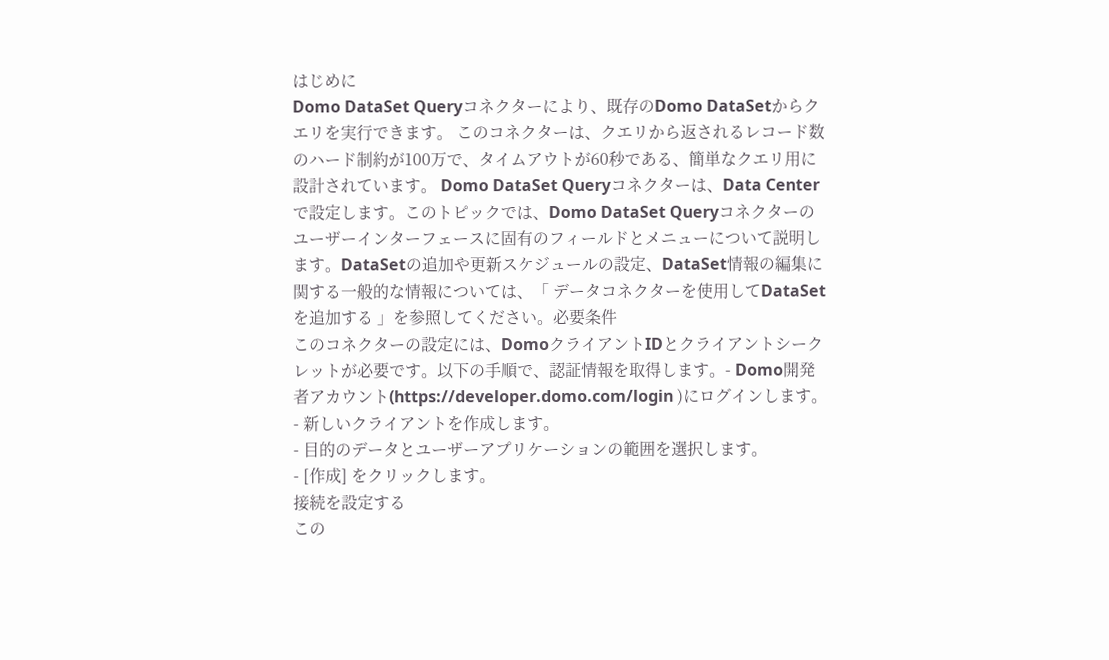はじめに
Domo DataSet Queryコネクターにより、既存のDomo DataSetからクエリを実行できます。 このコネクターは、クエリから返されるレコード数のハード制約が100万で、タイムアウトが60秒である、簡単なクエリ用に設計されています。 Domo DataSet Queryコネクターは、Data Centerで設定します。このトピックでは、Domo DataSet Queryコネクターのユーザーインターフェースに固有のフィールドとメニューについて説明します。DataSetの追加や更新スケジュールの設定、DataSet情報の編集に関する一般的な情報については、「 データコネクターを使用してDataSetを追加する 」を参照してください。必要条件
このコネクターの設定には、DomoクライアントIDとクライアントシークレットが必要です。以下の手順で、認証情報を取得します。- Domo開発者アカウント(https://developer.domo.com/login )にログインします。
- 新しいクライアントを作成します。
- 目的のデータとユーザーアプリケーションの範囲を選択します。
- [作成] をクリックします。
接続を設定する
この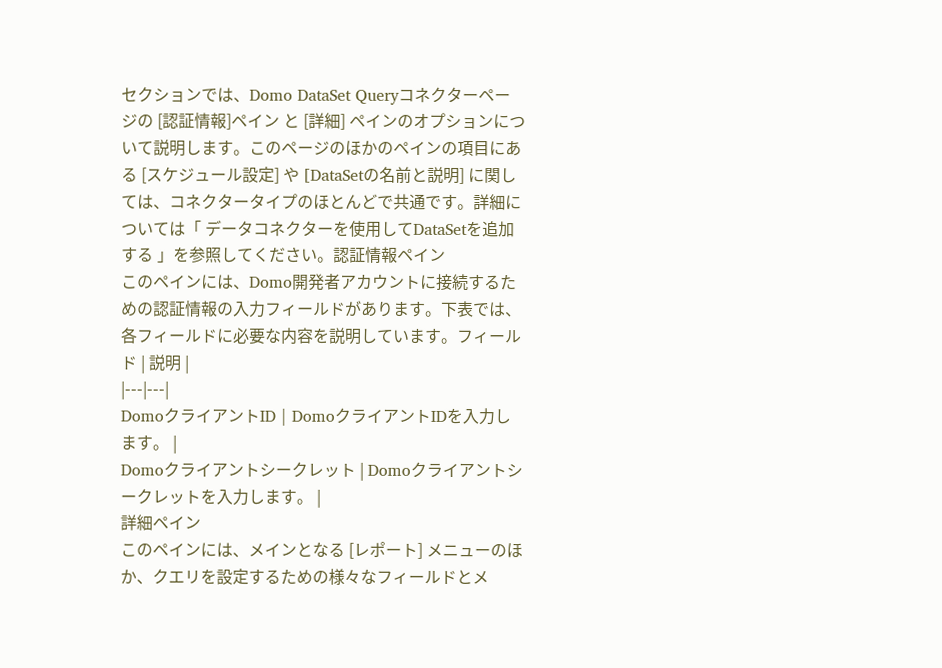セクションでは、Domo DataSet Queryコネクターページの [認証情報]ペイン と [詳細] ペインのオプションについて説明します。このページのほかのペインの項目にある [スケジュール設定] や [DataSetの名前と説明] に関しては、コネクタータイプのほとんどで共通です。詳細については「 データコネクターを使用してDataSetを追加する 」を参照してください。認証情報ペイン
このペインには、Domo開発者アカウントに接続するための認証情報の入力フィールドがあります。下表では、各フィールドに必要な内容を説明しています。フィールド | 説明 |
|---|---|
DomoクライアントID | DomoクライアントIDを入力します。 |
Domoクライアントシークレット | Domoクライアントシークレットを入力します。 |
詳細ペイン
このペインには、メインとなる [レポート] メニューのほか、クエリを設定するための様々なフィールドとメ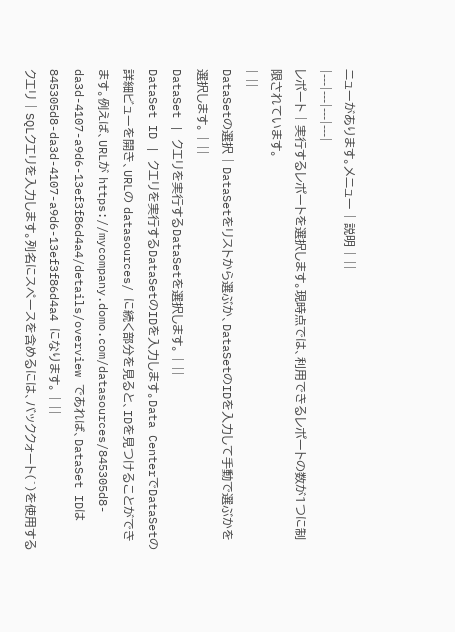ニューがあります。メニュー | 説明 | ||
|---|---|---|---|
レポート | 実行するレポートを選択します。現時点では、利用できるレポートの数が1つに制限されています。
| ||
DataSetの選択 | DataSetをリストから選ぶか、DataSetのIDを入力して手動で選ぶかを選択します。 | ||
DataSet | クエリを実行するDataSetを選択します。 | ||
DataSet ID | クエリを実行するDataSetのIDを入力します。Data CenterでDataSetの詳細ビューを開き、URLの datasources/ に続く部分を見ると、IDを見つけることができます。例えば、URLが https://mycompany.domo.com/datasources/845305d8-da3d-4107-a9d6-13ef3f86d4a4/details/overview であれば、DataSet IDは 845305d8-da3d-4107-a9d6-13ef3f86d4a4 になります。 | ||
クエリ | SQLクエリを入力します。列名にスペースを含めるには、バッククォート(`)を使用する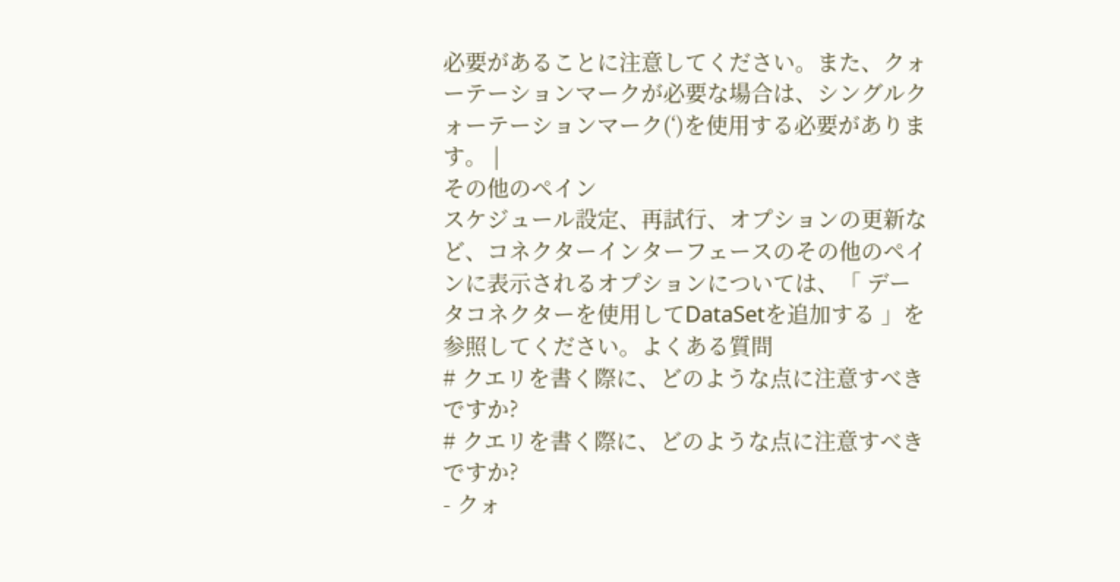必要があることに注意してください。また、クォーテーションマークが必要な場合は、シングルクォーテーションマーク(‘)を使用する必要があります。 |
その他のペイン
スケジュール設定、再試行、オプションの更新など、コネクターインターフェースのその他のペインに表示されるオプションについては、「 データコネクターを使用してDataSetを追加する 」を参照してください。よくある質問
# クエリを書く際に、どのような点に注意すべきですか?
# クエリを書く際に、どのような点に注意すべきですか?
- クォ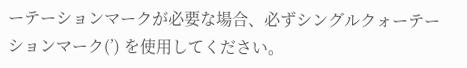ーテーションマークが必要な場合、必ずシングルクォーテーションマーク(’) を使用してください。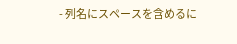- 列名にスペースを含めるに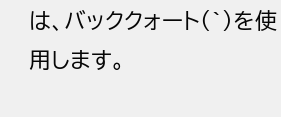は、バッククォート(`)を使用します。